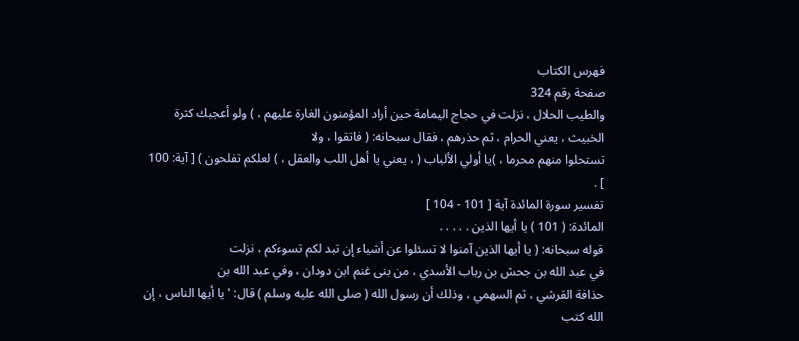فهرس الكتاب
صفحة رقم 324
والطيب الحلال ، نزلت في حجاج اليمامة حين أراد المؤمنون الغارة عليهم ، ) ولو أعجبك كثرة الخبيث ، يعني الحرام ، ثم حذرهم ، فقال سبحانه: ( فاتقوا ، ولا
تستحلوا منهم محرما ، )يا أولي الألباب ( ، يعني يا أهل اللب والعقل ، ) لعلكم تفلحون ) [ آية: 100 ] .
تفسير سورة المائدة آية [ 101 - 104 ]
المائدة: ( 101 ) يا أيها الذين . . . . .
قوله سبحانه: ( يا أيها الذين آمنوا لا تسئلوا عن أشياء إن تبد لكم تسوءكم ، نزلت
في عبد الله بن جحش بن رباب الأسدي ، من بنى غنم ابن دودان ، وفي عبد الله بن
حذافة القرشي ، ثم السهمي ، وذلك أن رسول الله ( صلى الله عليه وسلم ) قال: ' يا أيها الناس ، إن الله كتب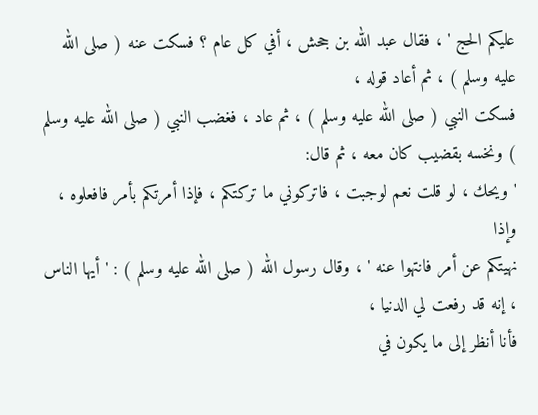عليكم الحج ' ، فقال عبد الله بن جحش ، أفي كل عام ؟ فسكت عنه ( صلى الله عليه وسلم ) ، ثم أعاد قوله ،
فسكت النبي ( صلى الله عليه وسلم ) ، ثم عاد ، فغضب النبي ( صلى الله عليه وسلم ) ونخسه بقضيب كان معه ، ثم قال:
' ويحك ، لو قلت نعم لوجبت ، فاتركوني ما تركتكم ، فإذا أمرتكم بأمر فافعلوه ، وإذا
نهيتكم عن أمر فانتهوا عنه ' ، وقال رسول الله ( صلى الله عليه وسلم ) : ' أيها الناس ، إنه قد رفعت لي الدنيا ،
فأنا أنظر إلى ما يكون في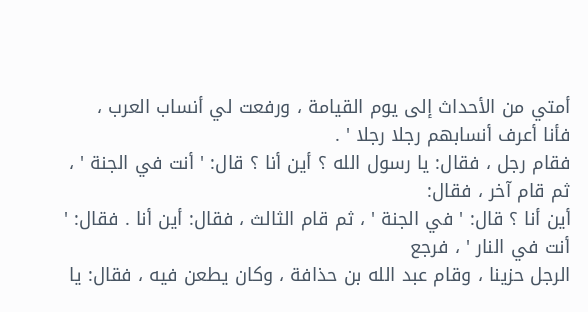أمتي من الأحداث إلى يوم القيامة ، ورفعت لي أنساب العرب ،
فأنا أعرف أنسابهم رجلا رجلا ' .
فقام رجل ، فقال: يا رسول الله ؟ أين أنا ؟ قال: ' أنت في الجنة ' ، ثم قام آخر ، فقال:
أين أنا ؟ قال: ' في الجنة ' ، ثم قام الثالث ، فقال: أين أنا . فقال: ' أنت في النار ' ، فرجع
الرجل حزينا ، وقام عبد الله بن حذافة ، وكان يطعن فيه ، فقال: يا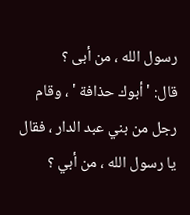رسول الله ، من أبى ؟
قال: ' أبوك حذافة ' ، وقام رجل من بني عبد الدار ، فقال يا رسول الله ، من أبي ؟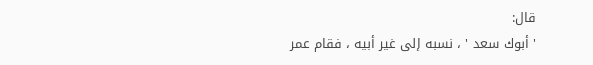قال:
' أبوك سعد ' ، نسبه إلى غير أبيه ، فقام عمر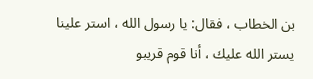بن الخطاب ، فقال: يا رسول الله ، استر علينا
يستر الله عليك ، أنا قوم قريبو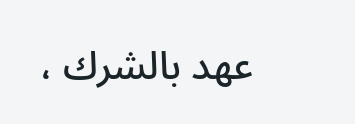عهد بالشرك ،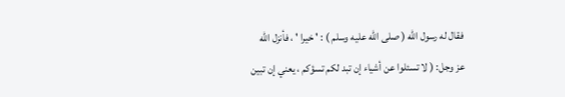فقال له رسول الله ( صلى الله عليه وسلم ) : ' خيرا ' ، فأنزل الله
عز وجل: ( لا تسئلوا عن أشياء إن تبد لكم تسؤكم ، يعني إن تبين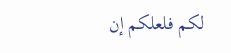لكم فلعلكم إن